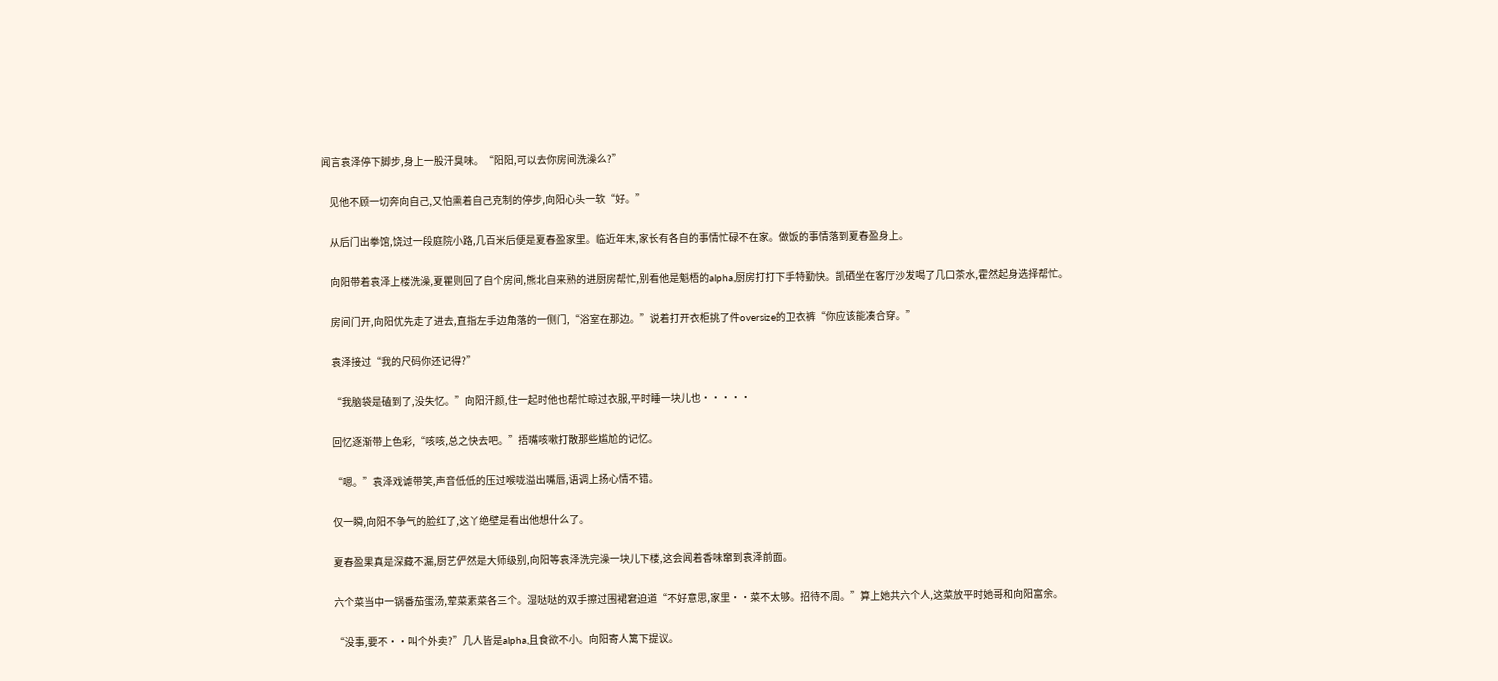闻言袁泽停下脚步,身上一股汗臭味。“阳阳,可以去你房间洗澡么?”

    见他不顾一切奔向自己,又怕熏着自己克制的停步,向阳心头一软“好。”

    从后门出拳馆,饶过一段庭院小路,几百米后便是夏春盈家里。临近年末,家长有各自的事情忙碌不在家。做饭的事情落到夏春盈身上。

    向阳带着袁泽上楼洗澡,夏瞿则回了自个房间,熊北自来熟的进厨房帮忙,别看他是魁梧的alpha,厨房打打下手特勤快。凯硒坐在客厅沙发喝了几口茶水,霍然起身选择帮忙。

    房间门开,向阳优先走了进去,直指左手边角落的一侧门,“浴室在那边。”说着打开衣柜挑了件oversize的卫衣裤“你应该能凑合穿。”

    袁泽接过“我的尺码你还记得?”

    “我脑袋是磕到了,没失忆。”向阳汗颜,住一起时他也帮忙晾过衣服,平时睡一块儿也·····

    回忆逐渐带上色彩,“咳咳,总之快去吧。”捂嘴咳嗽打散那些尴尬的记忆。

    “嗯。”袁泽戏谑带笑,声音低低的压过喉咙溢出嘴唇,语调上扬心情不错。

    仅一瞬,向阳不争气的脸红了,这丫绝壁是看出他想什么了。

    夏春盈果真是深藏不漏,厨艺俨然是大师级别,向阳等袁泽洗完澡一块儿下楼,这会闻着香味窜到袁泽前面。

    六个菜当中一锅番茄蛋汤,荤菜素菜各三个。湿哒哒的双手擦过围裙窘迫道“不好意思,家里··菜不太够。招待不周。”算上她共六个人,这菜放平时她哥和向阳富余。

    “没事,要不··叫个外卖?”几人皆是alpha,且食欲不小。向阳寄人篱下提议。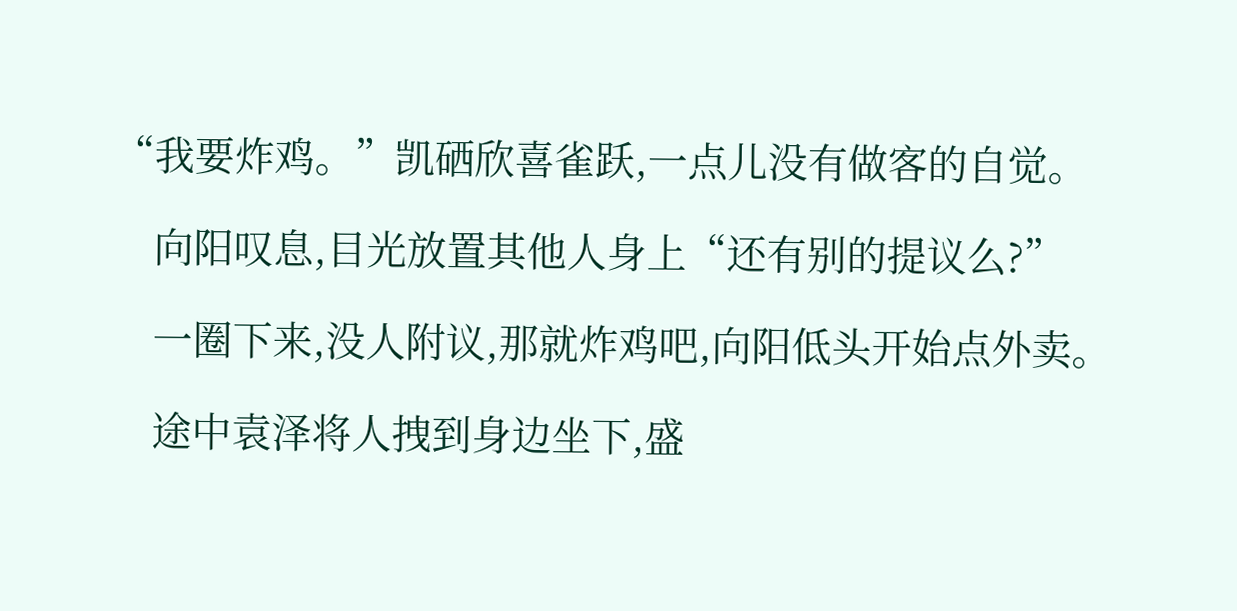“我要炸鸡。”凯硒欣喜雀跃,一点儿没有做客的自觉。

    向阳叹息,目光放置其他人身上“还有别的提议么?”

    一圈下来,没人附议,那就炸鸡吧,向阳低头开始点外卖。

    途中袁泽将人拽到身边坐下,盛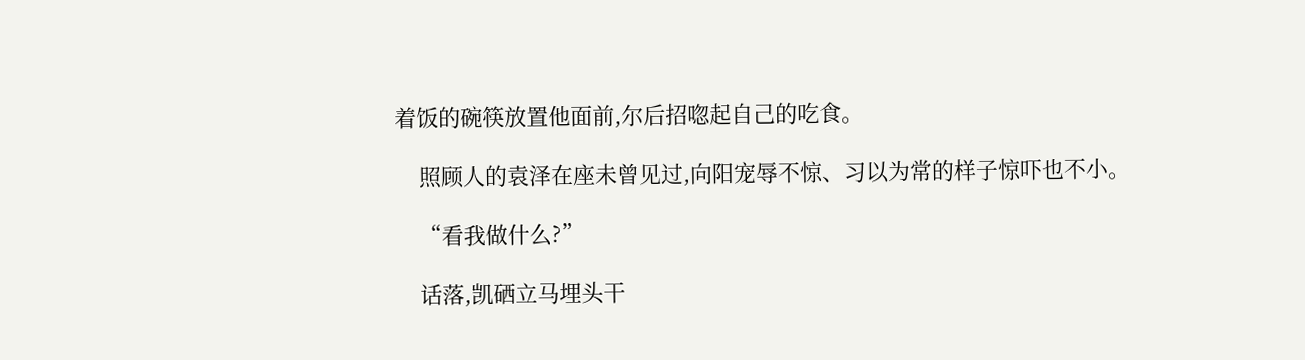着饭的碗筷放置他面前,尔后招唿起自己的吃食。

    照顾人的袁泽在座未曾见过,向阳宠辱不惊、习以为常的样子惊吓也不小。

    “看我做什么?”

    话落,凯硒立马埋头干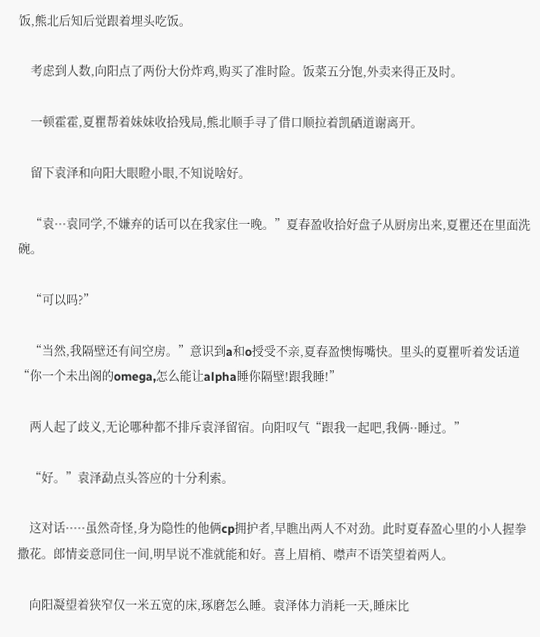饭,熊北后知后觉跟着埋头吃饭。

    考虑到人数,向阳点了两份大份炸鸡,购买了准时险。饭菜五分饱,外卖来得正及时。

    一顿霍霍,夏瞿帮着妹妹收拾残局,熊北顺手寻了借口顺拉着凯硒道谢离开。

    留下袁泽和向阳大眼瞪小眼,不知说啥好。

    “袁···袁同学,不嫌弃的话可以在我家住一晚。”夏春盈收拾好盘子从厨房出来,夏瞿还在里面洗碗。

    “可以吗?”

    “当然,我隔壁还有间空房。”意识到a和o授受不亲,夏春盈懊悔嘴快。里头的夏瞿听着发话道“你一个未出阁的omega,怎么能让alpha睡你隔壁!跟我睡!”

    两人起了歧义,无论哪种都不排斥袁泽留宿。向阳叹气“跟我一起吧,我俩··睡过。”

    “好。”袁泽勐点头答应的十分利索。

    这对话·····虽然奇怪,身为隐性的他俩cp拥护者,早瞧出两人不对劲。此时夏春盈心里的小人握拳撒花。郎情妾意同住一间,明早说不准就能和好。喜上眉梢、噤声不语笑望着两人。

    向阳凝望着狭窄仅一米五宽的床,琢磨怎么睡。袁泽体力消耗一天,睡床比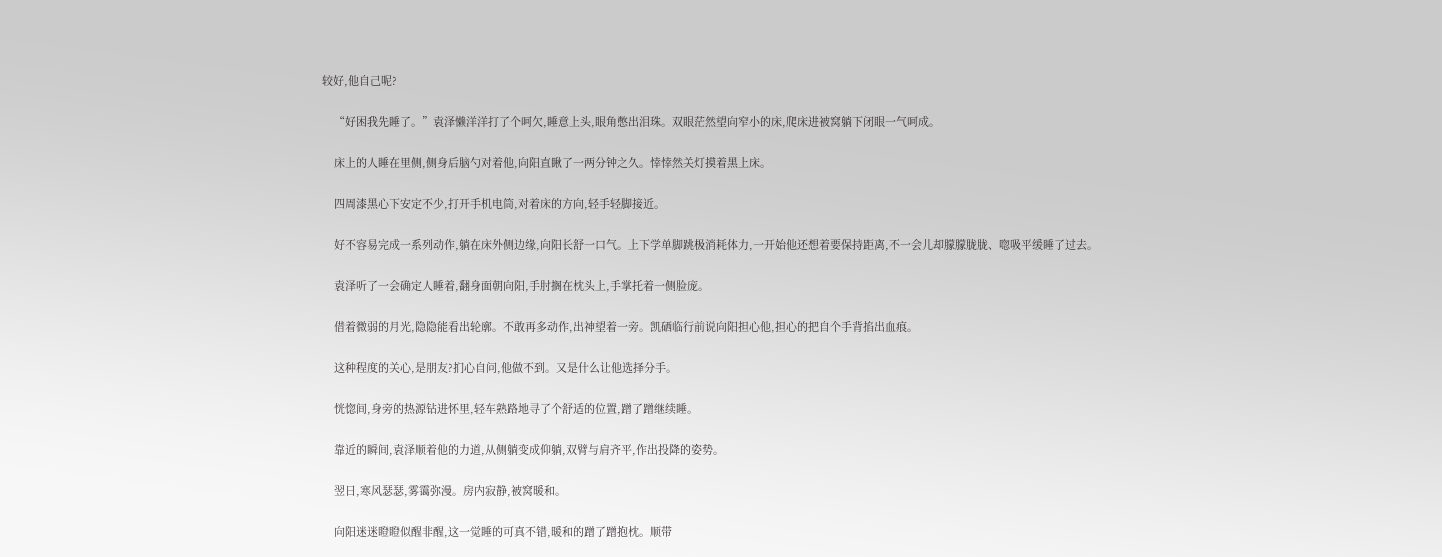较好,他自己呢?

    “好困我先睡了。”袁泽懒洋洋打了个呵欠,睡意上头,眼角憋出泪珠。双眼茫然望向窄小的床,爬床进被窝躺下闭眼一气呵成。

    床上的人睡在里侧,侧身后脑勺对着他,向阳直瞅了一两分钟之久。悻悻然关灯摸着黑上床。

    四周漆黑心下安定不少,打开手机电筒,对着床的方向,轻手轻脚接近。

    好不容易完成一系列动作,躺在床外侧边缘,向阳长舒一口气。上下学单脚跳极消耗体力,一开始他还想着要保持距离,不一会儿却朦朦胧胧、唿吸平缓睡了过去。

    袁泽听了一会确定人睡着,翻身面朝向阳,手肘搁在枕头上,手掌托着一侧脸庞。

    借着微弱的月光,隐隐能看出轮廓。不敢再多动作,出神望着一旁。凯硒临行前说向阳担心他,担心的把自个手背掐出血痕。

    这种程度的关心,是朋友?扪心自问,他做不到。又是什么让他选择分手。

    恍惚间,身旁的热源钻进怀里,轻车熟路地寻了个舒适的位置,蹭了蹭继续睡。

    靠近的瞬间,袁泽顺着他的力道,从侧躺变成仰躺,双臂与肩齐平,作出投降的姿势。

    翌日,寒风瑟瑟,雾霭弥漫。房内寂静,被窝暖和。

    向阳迷迷瞪瞪似醒非醒,这一觉睡的可真不错,暖和的蹭了蹭抱枕。顺带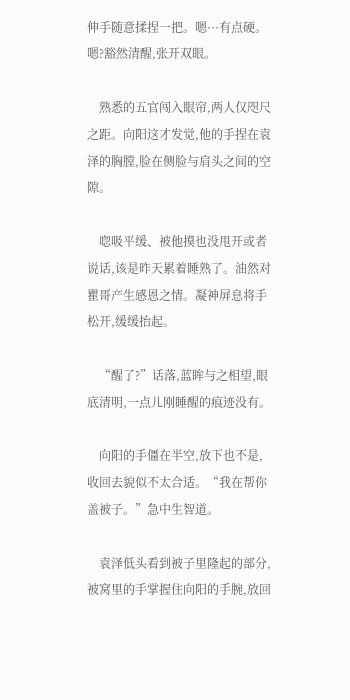伸手随意揉捏一把。嗯···有点硬。嗯?豁然清醒,张开双眼。

    熟悉的五官闯入眼帘,两人仅咫尺之距。向阳这才发觉,他的手捏在袁泽的胸膛,脸在侧脸与肩头之间的空隙。

    唿吸平缓、被他摸也没甩开或者说话,该是昨天累着睡熟了。油然对瞿哥产生感恩之情。凝神屏息将手松开,缓缓抬起。

    “醒了?”话落,蓝眸与之相望,眼底清明,一点儿刚睡醒的痕迹没有。

    向阳的手僵在半空,放下也不是,收回去貌似不太合适。“我在帮你盖被子。”急中生智道。

    袁泽低头看到被子里隆起的部分,被窝里的手掌握住向阳的手腕,放回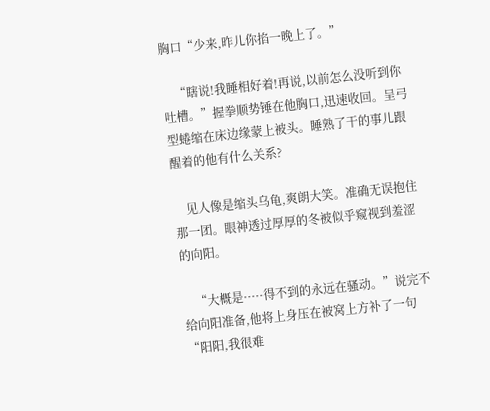胸口“少来,昨儿你掐一晚上了。”

    “瞎说!我睡相好着!再说,以前怎么没听到你吐槽。”握拳顺势锤在他胸口,迅速收回。呈弓型蜷缩在床边缘蒙上被头。睡熟了干的事儿跟醒着的他有什么关系?

    见人像是缩头乌龟,爽朗大笑。准确无误抱住那一团。眼神透过厚厚的冬被似乎窥视到羞涩的向阳。

    “大概是·····得不到的永远在骚动。”说完不给向阳准备,他将上身压在被窝上方补了一句“阳阳,我很难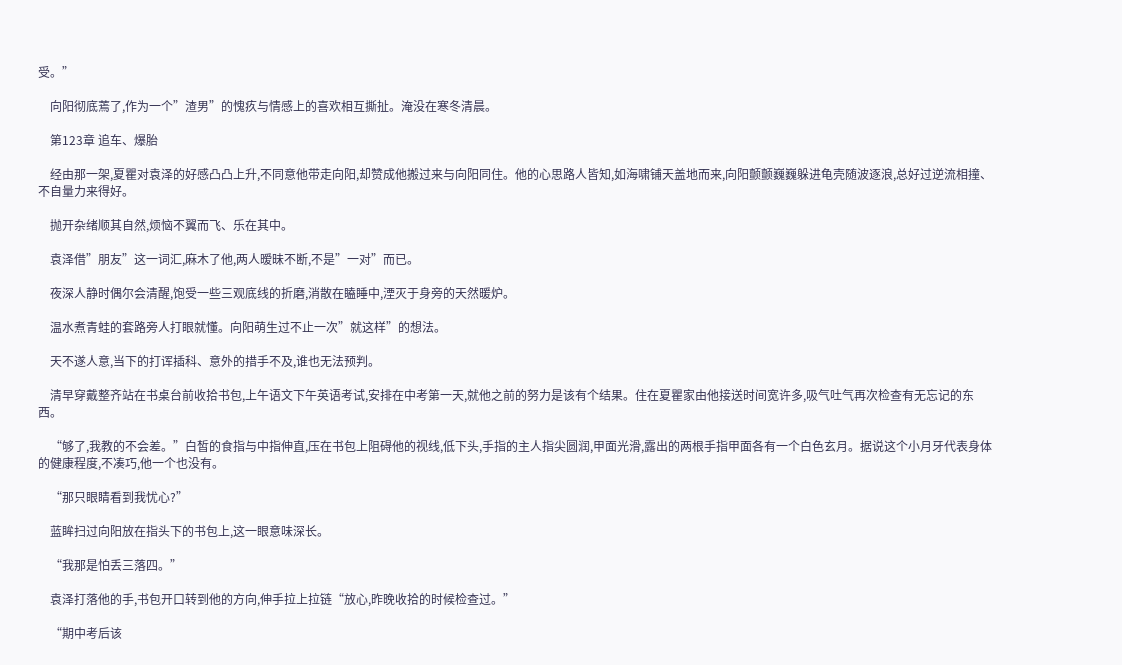受。”

    向阳彻底蔫了,作为一个”渣男”的愧疚与情感上的喜欢相互撕扯。淹没在寒冬清晨。

    第123章 追车、爆胎

    经由那一架,夏瞿对袁泽的好感凸凸上升,不同意他带走向阳,却赞成他搬过来与向阳同住。他的心思路人皆知,如海啸铺天盖地而来,向阳颤颤巍巍躲进龟壳随波逐浪,总好过逆流相撞、不自量力来得好。

    抛开杂绪顺其自然,烦恼不翼而飞、乐在其中。

    袁泽借”朋友”这一词汇,麻木了他,两人暧昧不断,不是”一对”而已。

    夜深人静时偶尔会清醒,饱受一些三观底线的折磨,消散在瞌睡中,湮灭于身旁的天然暖炉。

    温水煮青蛙的套路旁人打眼就懂。向阳萌生过不止一次”就这样”的想法。

    天不遂人意,当下的打诨插科、意外的措手不及,谁也无法预判。

    清早穿戴整齐站在书桌台前收拾书包,上午语文下午英语考试,安排在中考第一天,就他之前的努力是该有个结果。住在夏瞿家由他接送时间宽许多,吸气吐气再次检查有无忘记的东西。

    “够了,我教的不会差。”白皙的食指与中指伸直,压在书包上阻碍他的视线,低下头,手指的主人指尖圆润,甲面光滑,露出的两根手指甲面各有一个白色玄月。据说这个小月牙代表身体的健康程度,不凑巧,他一个也没有。

    “那只眼睛看到我忧心?”

    蓝眸扫过向阳放在指头下的书包上,这一眼意味深长。

    “我那是怕丢三落四。”

    袁泽打落他的手,书包开口转到他的方向,伸手拉上拉链“放心,昨晚收拾的时候检查过。”

    “期中考后该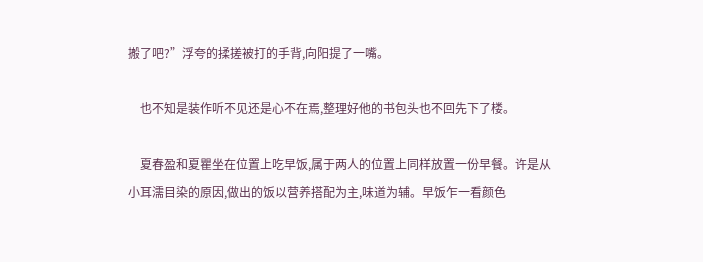搬了吧?”浮夸的揉搓被打的手背,向阳提了一嘴。

    也不知是装作听不见还是心不在焉,整理好他的书包头也不回先下了楼。

    夏春盈和夏瞿坐在位置上吃早饭,属于两人的位置上同样放置一份早餐。许是从小耳濡目染的原因,做出的饭以营养搭配为主,味道为辅。早饭乍一看颜色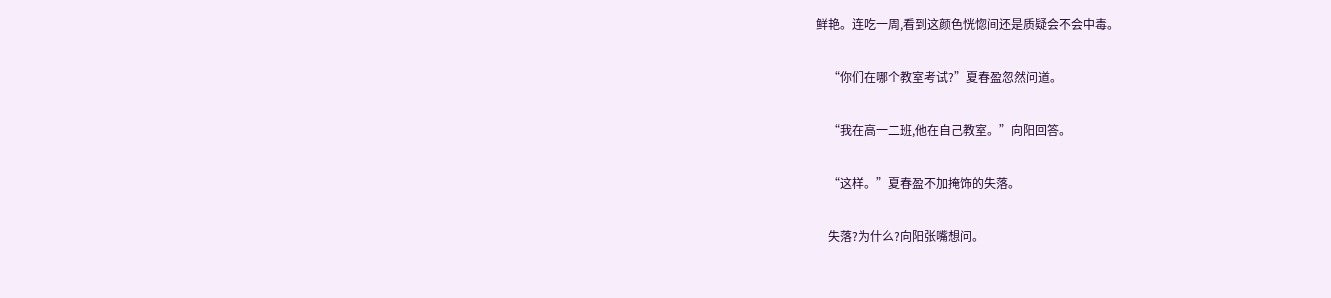鲜艳。连吃一周,看到这颜色恍惚间还是质疑会不会中毒。

    “你们在哪个教室考试?”夏春盈忽然问道。

    “我在高一二班,他在自己教室。”向阳回答。

    “这样。”夏春盈不加掩饰的失落。

    失落?为什么?向阳张嘴想问。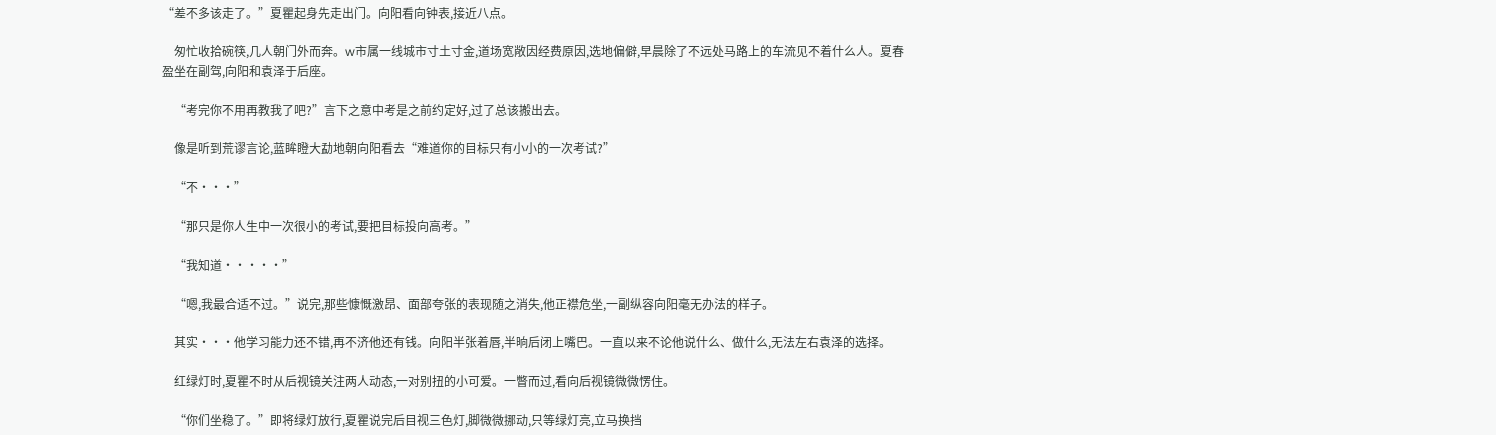“差不多该走了。”夏瞿起身先走出门。向阳看向钟表,接近八点。

    匆忙收拾碗筷,几人朝门外而奔。w市属一线城市寸土寸金,道场宽敞因经费原因,选地偏僻,早晨除了不远处马路上的车流见不着什么人。夏春盈坐在副驾,向阳和袁泽于后座。

    “考完你不用再教我了吧?”言下之意中考是之前约定好,过了总该搬出去。

    像是听到荒谬言论,蓝眸瞪大勐地朝向阳看去“难道你的目标只有小小的一次考试?”

    “不···”

    “那只是你人生中一次很小的考试,要把目标投向高考。”

    “我知道·····”

    “嗯,我最合适不过。”说完,那些慷慨激昂、面部夸张的表现随之消失,他正襟危坐,一副纵容向阳毫无办法的样子。

    其实···他学习能力还不错,再不济他还有钱。向阳半张着唇,半晌后闭上嘴巴。一直以来不论他说什么、做什么,无法左右袁泽的选择。

    红绿灯时,夏瞿不时从后视镜关注两人动态,一对别扭的小可爱。一瞥而过,看向后视镜微微愣住。

    “你们坐稳了。”即将绿灯放行,夏瞿说完后目视三色灯,脚微微挪动,只等绿灯亮,立马换挡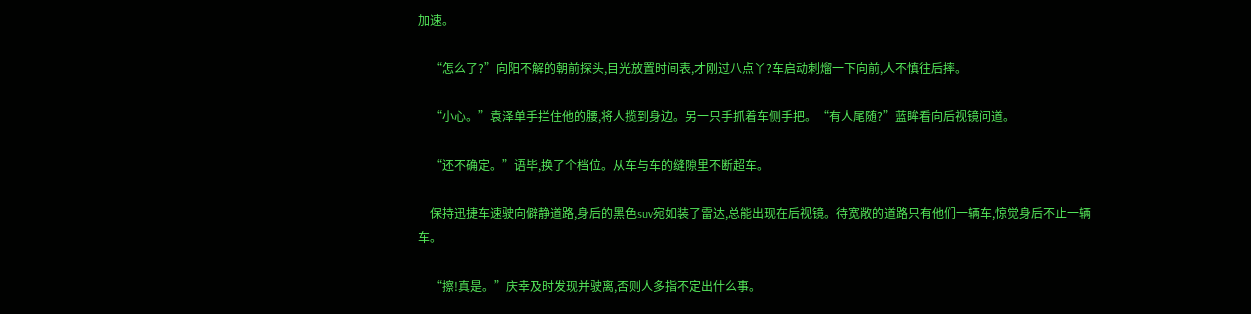加速。

    “怎么了?”向阳不解的朝前探头,目光放置时间表,才刚过八点丫?车启动刺熘一下向前,人不慎往后摔。

    “小心。”袁泽单手拦住他的腰,将人揽到身边。另一只手抓着车侧手把。“有人尾随?”蓝眸看向后视镜问道。

    “还不确定。”语毕,换了个档位。从车与车的缝隙里不断超车。

    保持迅捷车速驶向僻静道路,身后的黑色suv宛如装了雷达,总能出现在后视镜。待宽敞的道路只有他们一辆车,惊觉身后不止一辆车。

    “擦!真是。”庆幸及时发现并驶离,否则人多指不定出什么事。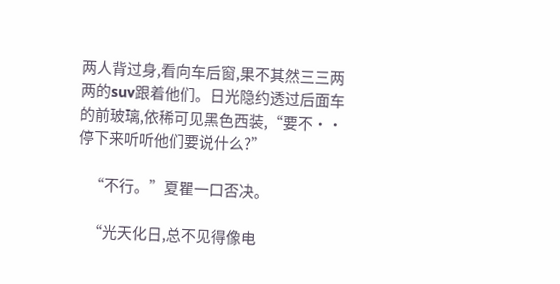两人背过身,看向车后窗,果不其然三三两两的suv跟着他们。日光隐约透过后面车的前玻璃,依稀可见黑色西装,“要不··停下来听听他们要说什么?”

    “不行。”夏瞿一口否决。

    “光天化日,总不见得像电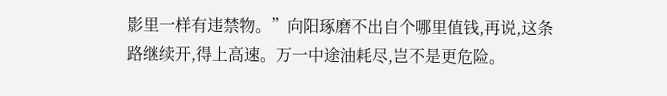影里一样有违禁物。”向阳琢磨不出自个哪里值钱,再说,这条路继续开,得上高速。万一中途油耗尽,岂不是更危险。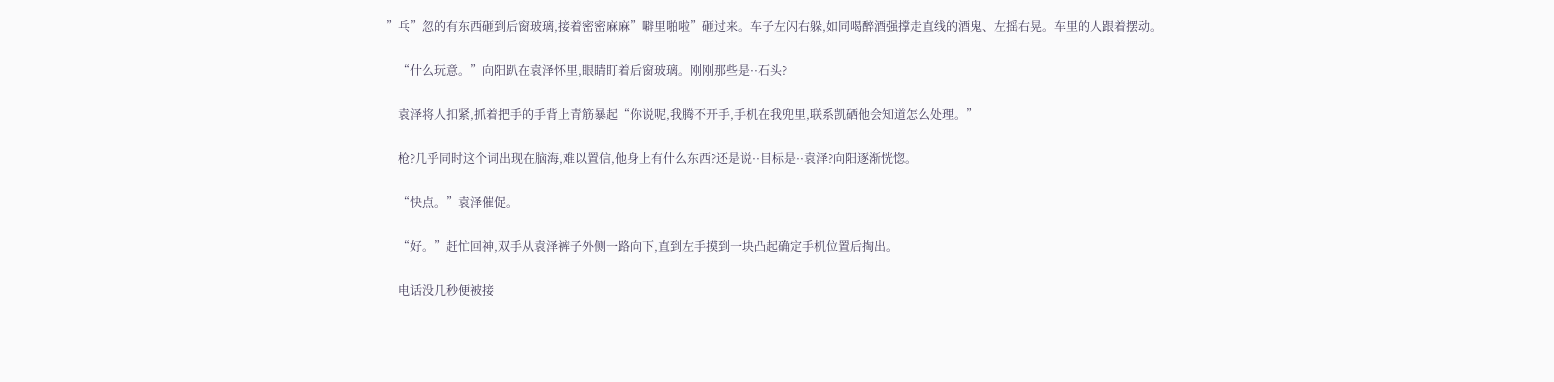”乓”忽的有东西砸到后窗玻璃,接着密密麻麻”噼里啪啦”砸过来。车子左闪右躲,如同喝醉酒强撑走直线的酒鬼、左摇右晃。车里的人跟着摆动。

    “什么玩意。”向阳趴在袁泽怀里,眼睛盯着后窗玻璃。刚刚那些是··石头?

    袁泽将人扣紧,抓着把手的手背上青筋暴起“你说呢,我腾不开手,手机在我兜里,联系凯硒他会知道怎么处理。”

    枪?几乎同时这个词出现在脑海,难以置信,他身上有什么东西?还是说··目标是··袁泽?向阳逐渐恍惚。

    “快点。”袁泽催促。

    “好。”赶忙回神,双手从袁泽裤子外侧一路向下,直到左手摸到一块凸起确定手机位置后掏出。

    电话没几秒便被接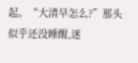起。“大清早怎么?”那头似乎还没睡醒,迷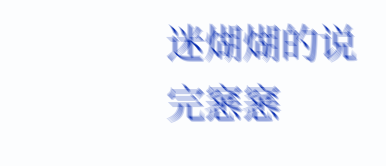迷煳煳的说完窸窸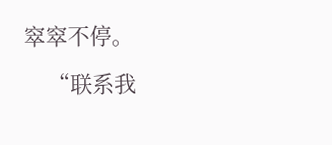窣窣不停。

    “联系我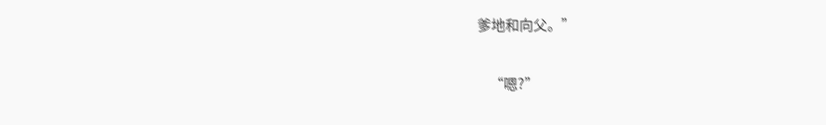爹地和向父。”

    “嗯?”